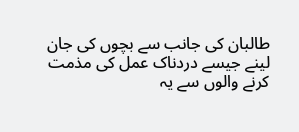طالبان کی جانب سے بچوں کی جان لینے جیسے دردناک عمل کی مذمت کرنے والوں سے یہ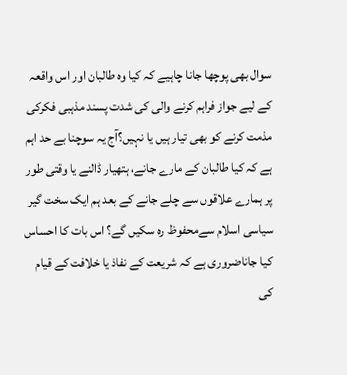سوال بھی پوچھا جانا چاہیے کہ کیا وہ طالبان اور اس واقعہ کے لیے جواز فراہم کرنے والی کی شدت پسند مذہبی فکرکی مذمت کرنے کو بھی تیار ہیں یا نہیں؟آج یہ سوچنا بے حد اہم ہے کہ کیا طالبان کے مارے جانے، ہتھیار ڈالنے یا وقتی طور پر ہمارے علاقوں سے چلے جانے کے بعد ہم ایک سخت گیر سیاسی اسلام سےمحفوظ رہ سکیں گے؟ اس بات کا احساس کیا جاناضروری ہے کہ شریعت کے نفاذ یا خلافت کے قیام کی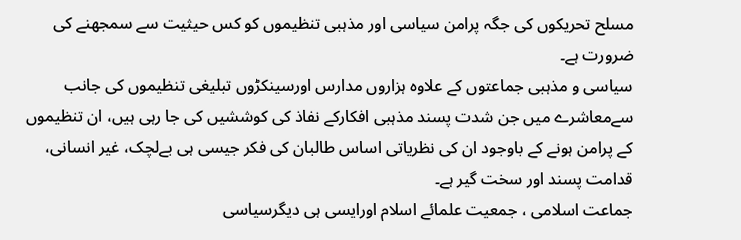مسلح تحریکوں کی جگہ پرامن سیاسی اور مذہبی تنظیموں کو کس حیثیت سے سمجھنے کی ضرورت ہے۔
سیاسی و مذہبی جماعتوں کے علاوہ ہزاروں مدارس اورسینکڑوں تبلیغی تنظیموں کی جانب سےمعاشرے میں جن شدت پسند مذہبی افکارکے نفاذ کی کوششیں کی جا رہی ہیں، ان تنظیموں کے پرامن ہونے کے باوجود ان کی نظریاتی اساس طالبان کی فکر جیسی ہی بےلچک، غیر انسانی، قدامت پسند اور سخت گیر ہے۔
جماعت اسلامی ، جمعیت علمائے اسلام اورایسی ہی دیگرسیاسی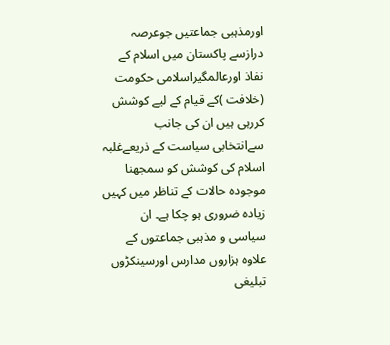اورمذہبی جماعتیں جوعرصہ درازسے پاکستان میں اسلام کے نفاذ اورعالمگیراسلامی حکومت (خلافت )کے قیام کے لیے کوشش کررہی ہیں ان کی جانب سےانتخابی سیاست کے ذریعےغلبہ اسلام کی کوشش کو سمجھنا موجودہ حالات کے تناظر میں کہیں زیادہ ضروری ہو چکا ہے۔ ان سیاسی و مذہبی جماعتوں کے علاوہ ہزاروں مدارس اورسینکڑوں تبلیغی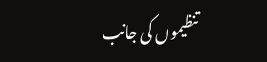تنظیموں کی جانب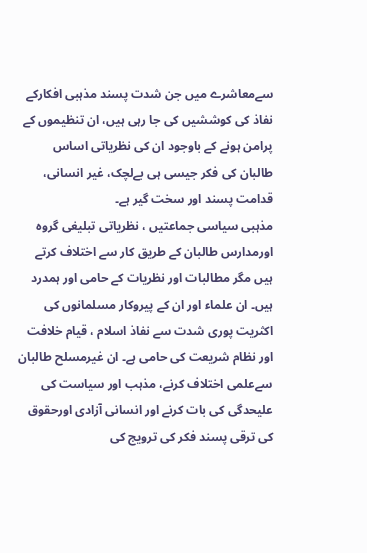سےمعاشرے میں جن شدت پسند مذہبی افکارکے نفاذ کی کوششیں کی جا رہی ہیں، ان تنظیموں کے پرامن ہونے کے باوجود ان کی نظریاتی اساس طالبان کی فکر جیسی ہی بےلچک، غیر انسانی، قدامت پسند اور سخت گیر ہے۔
مذہبی سیاسی جماعتیں ، نظریاتی تبلیغی گروہ اورمدارس طالبان کے طریق کار سے اختلاف کرتے ہیں مگر مطالبات اور نظریات کے حامی اور ہمدرد ہیں۔ ان علماء اور ان کے پیروکار مسلمانوں کی اکثریت پوری شدت سے نفاذ اسلام ، قیام خلافت اور نظام شریعت کی حامی ہے۔ ان غیرمسلح طالبان سےعلمی اختلاف کرنے، مذہب اور سیاست کی علیحدگی کی بات کرنے اور انسانی آزادی اورحقوق کی ترقی پسند فکر کی ترویج کی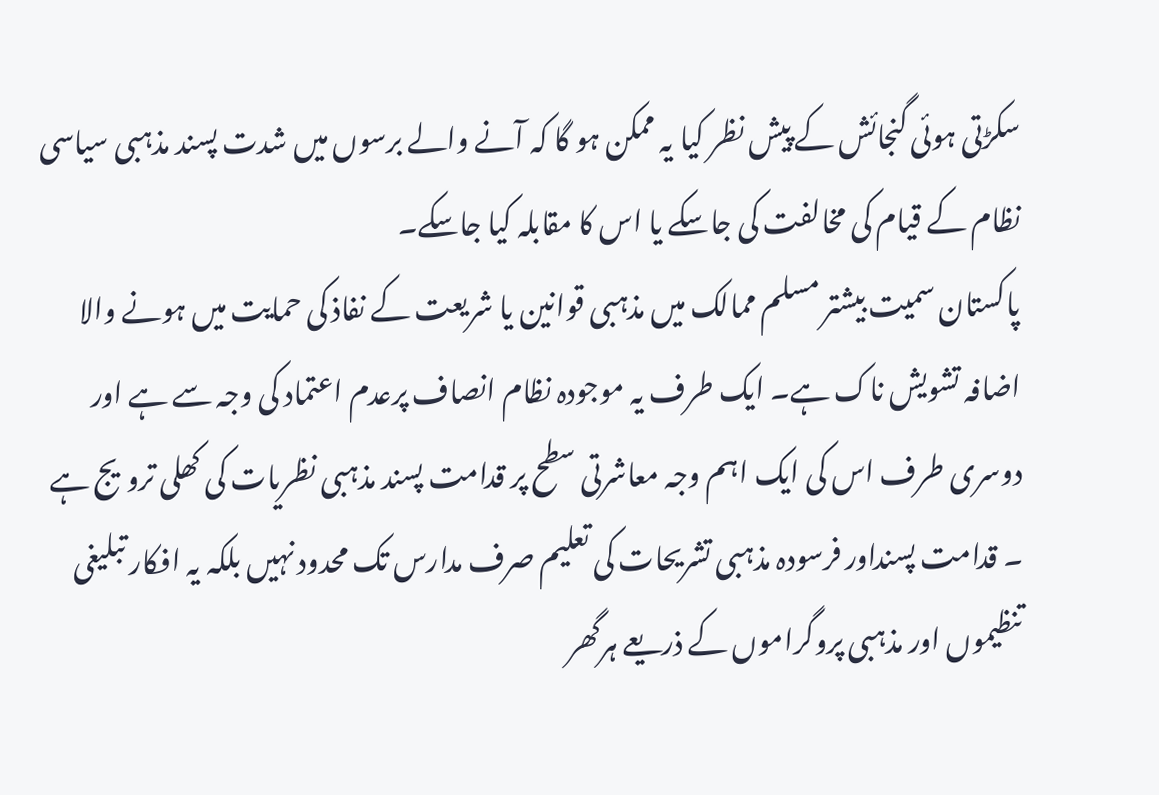سکڑتی ہوئی گنجائش کے پیش نظر کیا یہ ممکن ہو گا کہ آنے والے برسوں میں شدت پسند مذہبی سیاسی نظام کے قیام کی مخالفت کی جاسکے یا اس کا مقابلہ کیا جاسکے۔
پاکستان سمیت بیشتر مسلم ممالک میں مذہبی قوانین یا شریعت کے نفاذ کی حمایت میں ہونے والا اضافہ تشویش ناک ہے۔ ایک طرف یہ موجودہ نظام انصاف پرعدم اعتماد کی وجہ سے ہے اور دوسری طرف اس کی ایک اہم وجہ معاشرتی سطح پر قدامت پسند مذہبی نظریات کی کھلی ترویج ہے ۔ قدامت پسنداور فرسودہ مذہبی تشریحات کی تعلیم صرف مدارس تک محدود نہیں بلکہ یہ افکار تبلیغی تنظیموں اور مذہبی پروگراموں کے ذریعے ہرگھر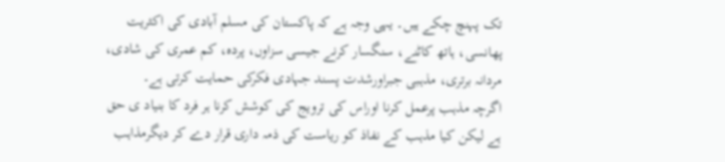تک پہنچ چکے ہیں۔ یہی وجہ ہے کہ پاکستان کی مسلم آبادی کی اکثریت پھانسی، ہاتھ کاٹنے، سنگسار کرنے جیسی سزاوں، پردہ، کم عمری کی شادی، مردانہ برتری، مذہبی جبراورشدت پسند جہادی فکرکی حمایت کرتی ہے۔
اگرچہ مذہب پرعمل کرنا اوراس کی ترویج کی کوشش کرنا ہر فرد کا بنیاد ی حق ہے لیکن کیا مذہب کے نفاذ کو ریاست کی ذمہ داری قرار دے کر دیگرمذاہب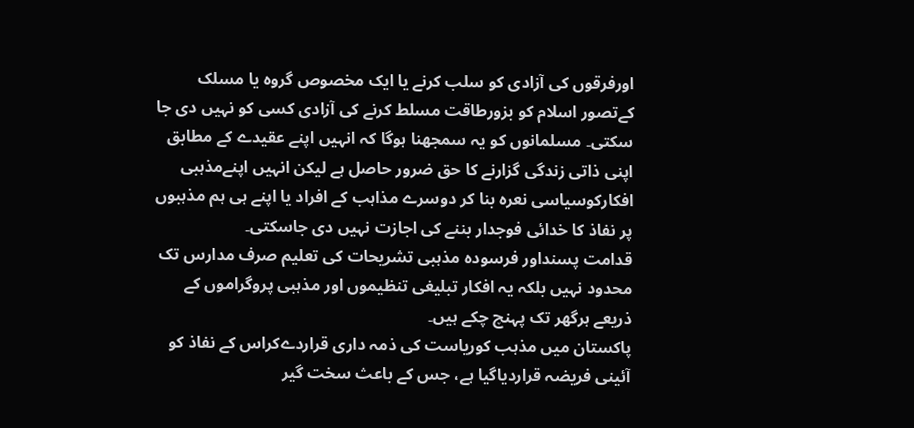اورفرقوں کی آزادی کو سلب کرنے یا ایک مخصوص گروہ یا مسلک کےتصور اسلام کو بزورطاقت مسلط کرنے کی آزادی کسی کو نہیں دی جا سکتی۔ مسلمانوں کو یہ سمجھنا ہوگا کہ انہیں اپنے عقیدے کے مطابق اپنی ذاتی زندگی گزارنے کا حق ضرور حاصل ہے لیکن انہیں اپنےمذہبی افکارکوسیاسی نعرہ بنا کر دوسرے مذاہب کے افراد یا اپنے ہی ہم مذہبوں پر نفاذ کا خدائی فوجدار بننے کی اجازت نہیں دی جاسکتی۔
قدامت پسنداور فرسودہ مذہبی تشریحات کی تعلیم صرف مدارس تک محدود نہیں بلکہ یہ افکار تبلیغی تنظیموں اور مذہبی پروگراموں کے ذریعے ہرگھر تک پہنچ چکے ہیں۔
پاکستان میں مذہب کوریاست کی ذمہ داری قراردےکراس کے نفاذ کو آئینی فریضہ قراردیاگیا ہے، جس کے باعث سخت گیر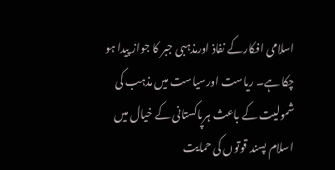اسلامی افکارکے نفاذ اورمذہبی جبر کا جواز پیدا ہو چکا ہے۔ ریاست اورسیاست میں مذہب کی شمولیت کے باعث ہرپاکستانی کے خیال میں اسلام پسند قوتوں کی حمایت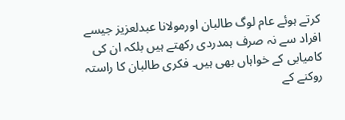کرتے ہوئے عام لوگ طالبان اورمولانا عبدلعزیز جیسے افراد سے نہ صرف ہمدردی رکھتے ہیں بلکہ ان کی کامیابی کے خواہاں بھی ہیں۔ فکری طالبان کا راستہ روکنے کے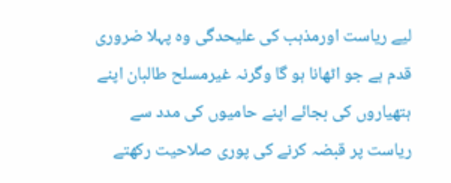لیے ریاست اورمذہب کی علیحدگی وہ پہلا ضروری قدم ہے جو اٹھانا ہو گا وگرنہ غیرمسلح طالبان اپنے ہتھیاروں کی بجائے اپنے حامیوں کی مدد سے ریاست پر قبضہ کرنے کی پوری صلاحیت رکھتے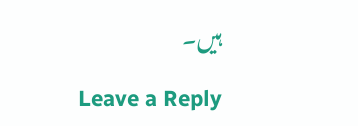ہیں۔

Leave a Reply